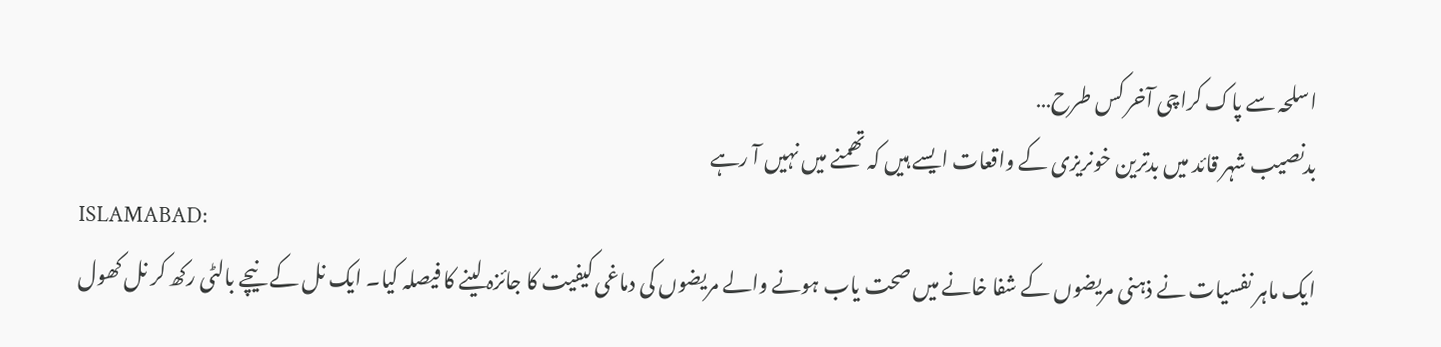اسلحہ سے پاک کراچی آخر کس طرح…
بدنصیب شہر قائد میں بدترین خونریزی کے واقعات ایسے ہیں کہ تھمنے میں نہیں آ رہے
ISLAMABAD:
ایک ماہر نفسیات نے ذہنی مریضوں کے شفا خانے میں صحت یاب ہونے والے مریضوں کی دماغی کیفیت کا جائزہ لینے کا فیصلہ کیا۔ ایک نل کے نیچے بالٹی رکھ کر نل کھول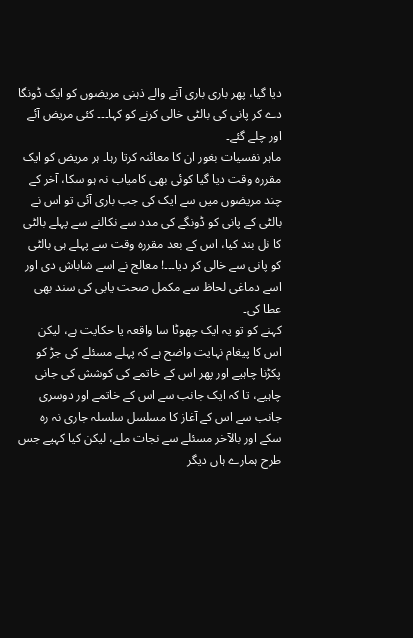دیا گیا، پھر باری باری آنے والے ذہنی مریضوں کو ایک ڈونگا دے کر پانی کی بالٹی خالی کرنے کو کہا۔۔۔ کئی مریض آئے اور چلے گئے۔
ماہر نفسیات بغور ان کا معائنہ کرتا رہا۔ ہر مریض کو ایک مقررہ وقت دیا گیا کوئی بھی کامیاب نہ ہو سکا، آخر کے چند مریضوں میں سے ایک کی جب باری آئی تو اس نے بالٹی کے پانی کو ڈونگے کی مدد سے نکالنے سے پہلے بالٹی کا نل بند کیا، اس کے بعد مقررہ وقت سے پہلے ہی بالٹی کو پانی سے خالی کر دیا۔۔۔! معالج نے اسے شاباش دی اور اسے دماغی لحاظ سے مکمل صحت یابی کی سند بھی عطا کی۔
کہنے کو تو یہ ایک چھوٹا سا واقعہ یا حکایت ہے، لیکن اس کا پیغام نہایت واضح ہے کہ پہلے مسئلے کی جڑ کو پکڑنا چاہیے اور پھر اس کے خاتمے کی کوشش کی جانی چاہیے، تا کہ ایک جانب سے اس کے خاتمے اور دوسری جانب سے اس کے آغاز کا مسلسل سلسلہ جاری نہ رہ سکے اور بالآخر مسئلے سے نجات ملے، لیکن کیا کہیے جس طرح ہمارے ہاں دیگر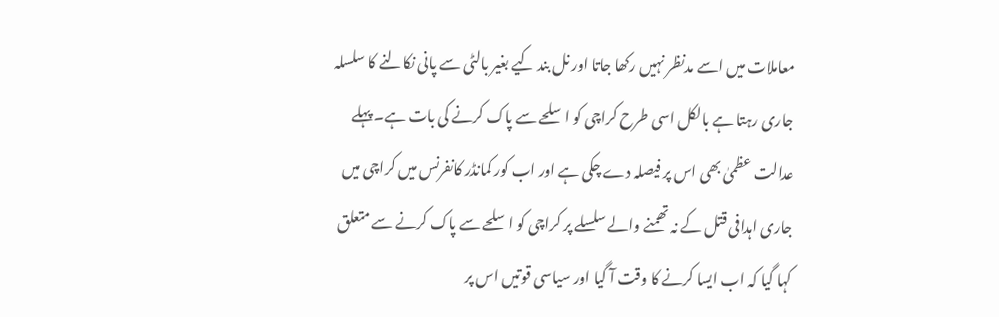معاملات میں اسے مدنظر نہیں رکھا جاتا اور نل بند کیے بغیر بالٹی سے پانی نکالنے کا سلسلہ جاری رہتا ہے بالکل اسی طرح کراچی کو اسلحے سے پاک کرنے کی بات ہے۔ پہلے عدالت عظمیٰ بھی اس پر فیصلہ دے چکی ہے اور اب کور کمانڈر کانفرنس میں کراچی میں جاری اہدافی قتل کے نہ تھمنے والے سلسلے پر کراچی کو اسلحے سے پاک کرنے سے متعلق کہا گیا کہ اب ایسا کرنے کا وقت آ گیا اور سیاسی قوتیں اس پر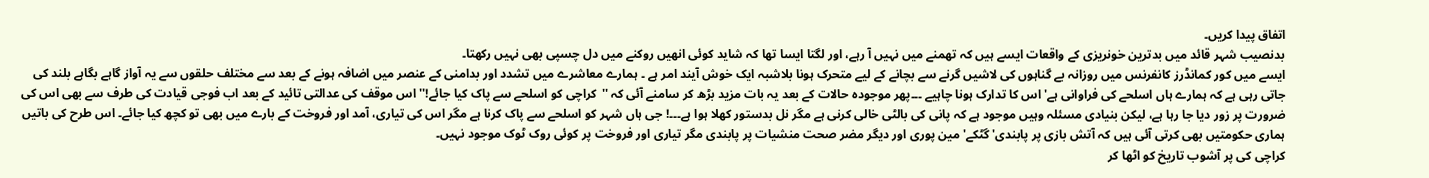اتفاق پیدا کریں۔
بدنصیب شہر قائد میں بدترین خونریزی کے واقعات ایسے ہیں کہ تھمنے میں نہیں آ رہے، اور لگتا ایسا تھا کہ شاید کوئی انھیں روکنے میں دل چسپی بھی نہیں رکھتا۔
ایسے میں کور کمانڈرز کانفرنس میں روزانہ بے گناہوں کی لاشیں گرنے سے بچانے کے لیے متحرک ہونا بلاشبہ ایک خوش آیند امر ہے ۔ ہمارے معاشرے میں تشدد اور بدامنی کے عنصر میں اضافہ ہونے کے بعد سے مختلف حلقوں سے یہ آواز گاہے بگاہے بلند کی جاتی رہی ہے کہ ہمارے ہاں اسلحے کی فراوانی ہے' اس کا تدارک ہونا چاہیے ۔۔۔پھر موجودہ حالات کے بعد یہ بات مزید بڑھ کر سامنے آئی کہ ''کراچی کو اسلحے سے پاک کیا جائے!'' اس موقف کی عدالتی تائید کے بعد اب فوجی قیادت کی طرف سے بھی اس کی ضرورت پر زور دیا جا رہا ہے، لیکن بنیادی مسئلہ وہیں موجود ہے کہ پانی کی بالٹی خالی کرنی ہے مگر نل بدستور کھلا ہوا ہے۔۔۔! جی ہاں شہر کو اسلحے سے پاک کرنا ہے مگر اس کی تیاری، آمد اور فروخت کے بارے میں بھی تو کچھ کیا جائے۔ اس طرح کی باتیں ہماری حکومتیں بھی کرتی آئی ہیں کہ آتش بازی پر پابندی' گٹکے' مین پوری اور دیگر مضر صحت منشیات پر پابندی مگر تیاری اور فروخت پر کوئی روک ٹوک موجود نہیں۔
کراچی کی پر آشوب تاریخ کو اٹھا کر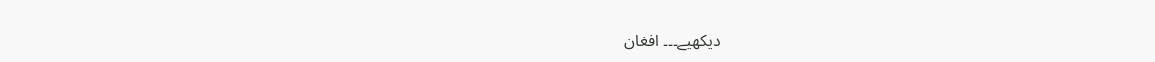دیکھیے۔۔۔ افغان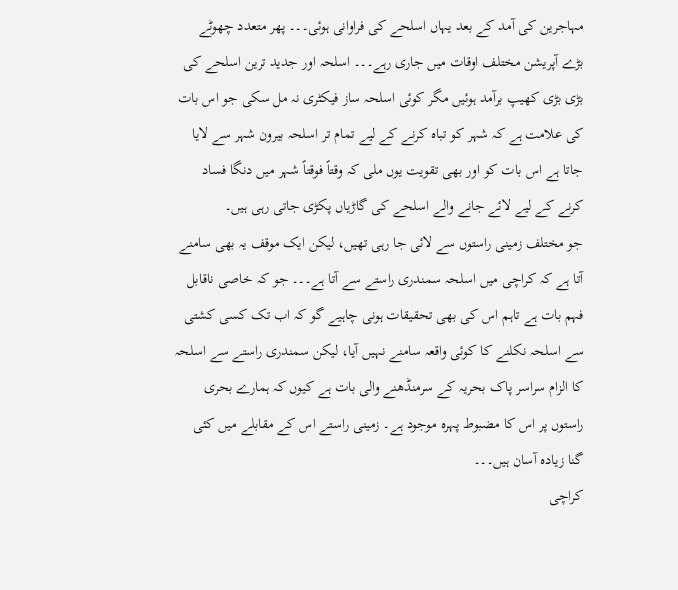مہاجرین کی آمد کے بعد یہاں اسلحے کی فراوانی ہوئی۔۔۔ پھر متعدد چھوٹے بڑے آپریشن مختلف اوقات میں جاری رہے۔۔۔ اسلحہ اور جدید ترین اسلحے کی بڑی بڑی کھیپ برآمد ہوئیں مگر کوئی اسلحہ ساز فیکٹری نہ مل سکی جو اس بات کی علامت ہے کہ شہر کو تباہ کرنے کے لیے تمام تر اسلحہ بیرون شہر سے لایا جاتا ہے اس بات کو اور بھی تقویت یوں ملی کہ وقتاً فوقتاً شہر میں دنگا فساد کرنے کے لیے لائے جانے والے اسلحے کی گاڑیاں پکڑی جاتی رہی ہیں۔
جو مختلف زمینی راستوں سے لائی جا رہی تھیں، لیکن ایک موقف یہ بھی سامنے آتا ہے کہ کراچی میں اسلحہ سمندری راستے سے آتا ہے۔۔۔ جو کہ خاصی ناقابل فہم بات ہے تاہم اس کی بھی تحقیقات ہونی چاہیے گو کہ اب تک کسی کشتی سے اسلحہ نکلنے کا کوئی واقعہ سامنے نہیں آیا، لیکن سمندری راستے سے اسلحہ کا الزام سراسر پاک بحریہ کے سرمنڈھنے والی بات ہے کیوں کہ ہمارے بحری راستوں پر اس کا مضبوط پہرہ موجود ہے۔ زمینی راستے اس کے مقابلے میں کئی گنا زیادہ آسان ہیں۔۔۔
کراچی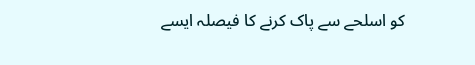کو اسلحے سے پاک کرنے کا فیصلہ ایسے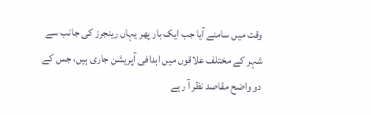وقت میں سامنے آیا جب ایک بار پھر یہاں رینجرز کی جانب سے شہر کے مختلف علاقوں میں اہدافی آپریشن جاری ہیں، جس کے دو واضح مقاصد نظر آ رہے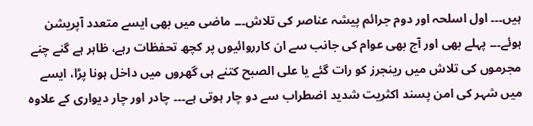ہیں۔۔۔ اول اسلحہ اور دوم جرائم پیشہ عناصر کی تلاش۔۔۔ ماضی میں بھی ایسے متعدد آپریشن ہوئے۔۔۔ پہلے بھی اور آج بھی عوام کی جانب سے ان کارروائیوں پر کچھ تحفظات رہے، ظاہر ہے گنے چنے مجرموں کی تلاش میں رینجرز کو رات گئے یا علی الصبح کتنے ہی گھروں میں داخل ہونا پڑا، ایسے میں شہر کی امن پسند اکثریت شدید اضطراب سے دو چار ہوتی ہے۔۔۔ چادر اور چار دیواری کے علاوہ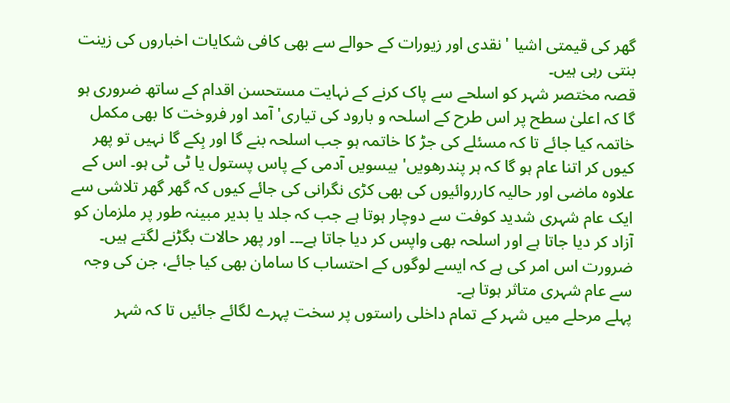گھر کی قیمتی اشیا ' نقدی اور زیورات کے حوالے سے بھی کافی شکایات اخباروں کی زینت بنتی رہی ہیں۔
قصہ مختصر شہر کو اسلحے سے پاک کرنے کے نہایت مستحسن اقدام کے ساتھ ضروری ہو گا کہ اعلیٰ سطح پر اس طرح کے اسلحہ و بارود کی تیاری' آمد اور فروخت کا بھی مکمل خاتمہ کیا جائے تا کہ مسئلے کی جڑ کا خاتمہ ہو جب اسلحہ بنے گا اور بِکے گا نہیں تو پھر کیوں کر اتنا عام ہو گا کہ ہر پندرھویں' بیسویں آدمی کے پاس پستول یا ٹی ٹی ہو۔ اس کے علاوہ ماضی اور حالیہ کارروائیوں کی بھی کڑی نگرانی کی جائے کیوں کہ گھر گھر تلاشی سے ایک عام شہری شدید کوفت سے دوچار ہوتا ہے جب کہ جلد یا بدیر مبینہ طور پر ملزمان کو آزاد کر دیا جاتا ہے اور اسلحہ بھی واپس کر دیا جاتا ہے۔۔۔ اور پھر حالات بگڑنے لگتے ہیں۔ ضرورت اس امر کی ہے کہ ایسے لوگوں کے احتساب کا سامان بھی کیا جائے، جن کی وجہ سے عام شہری متاثر ہوتا ہے۔
پہلے مرحلے میں شہر کے تمام داخلی راستوں پر سخت پہرے لگائے جائیں تا کہ شہر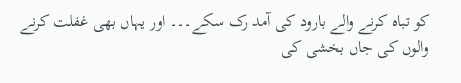کو تباہ کرنے والے بارود کی آمد رک سکے۔۔۔ اور یہاں بھی غفلت کرنے والوں کی جاں بخشی کی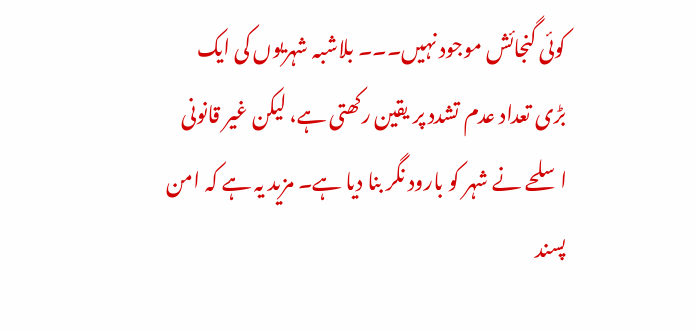کوئی گنجائش موجود نہیں۔۔۔ بلاشبہ شہریوں کی ایک بڑی تعداد عدم تشدد پر یقین رکھتی ہے، لیکن غیر قانونی اسلحے نے شہر کو بارود نگر بنا دیا ہے۔ مزید یہ ہے کہ امن پسند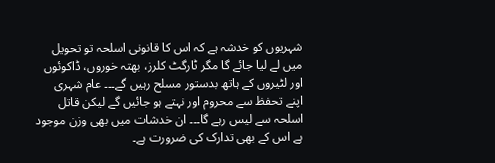شہریوں کو خدشہ ہے کہ اس کا قانونی اسلحہ تو تحویل میں لے لیا جائے گا مگر ٹارگٹ کلرز، بھتہ خوروں، ڈاکوئوں اور لٹیروں کے ہاتھ بدستور مسلح رہیں گے۔۔۔ عام شہری اپنے تحفظ سے محروم اور نہتے ہو جائیں گے لیکن قاتل اسلحہ سے لیس رہے گا۔۔۔ ان خدشات میں بھی وزن موجود ہے اس کے بھی تدارک کی ضرورت ہے۔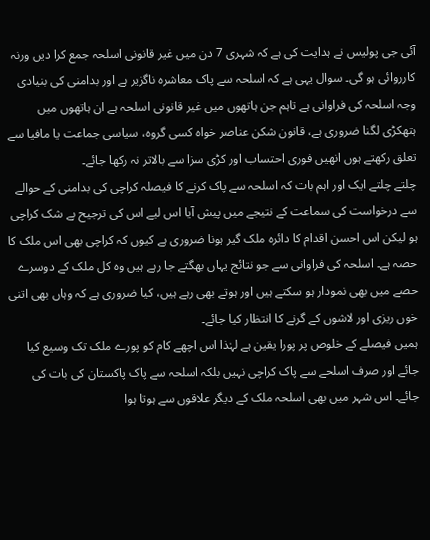آئی جی پولیس نے ہدایت کی ہے کہ شہری 7 دن میں غیر قانونی اسلحہ جمع کرا دیں ورنہ کارروائی ہو گی۔ سوال یہی ہے کہ اسلحہ سے پاک معاشرہ ناگزیر ہے اور بدامنی کی بنیادی وجہ اسلحہ کی فراوانی ہے تاہم جن ہاتھوں میں غیر قانونی اسلحہ ہے ان ہاتھوں میں ہتھکڑی لگنا ضروری ہے، قانون شکن عناصر خواہ کسی گروہ، سیاسی جماعت یا مافیا سے تعلق رکھتے ہوں انھیں فوری احتساب اور کڑی سزا سے بالاتر نہ رکھا جائے۔
چلتے چلتے ایک اور اہم بات کہ اسلحہ سے پاک کرنے کا فیصلہ کراچی کی بدامنی کے حوالے سے درخواست کی سماعت کے نتیجے میں پیش آیا اس لیے اس کی ترجیح بے شک کراچی ہو لیکن اس احسن اقدام کا دائرہ ملک گیر ہونا ضروری ہے کیوں کہ کراچی بھی اس ملک کا حصہ ہے۔ اسلحہ کی فراوانی سے جو نتائج یہاں بھگتے جا رہے ہیں وہ کل ملک کے دوسرے حصے میں بھی نمودار ہو سکتے ہیں اور ہوتے بھی رہے ہیں، کیا ضروری ہے کہ وہاں بھی اتنی خوں ریزی اور لاشوں کے گرنے کا انتظار کیا جائے۔
ہمیں فیصلے کے خلوص پر پورا یقین ہے لہٰذا اس اچھے کام کو پورے ملک تک وسیع کیا جائے اور صرف اسلحے سے پاک کراچی نہیں بلکہ اسلحہ سے پاک پاکستان کی بات کی جائے۔ اس شہر میں بھی اسلحہ ملک کے دیگر علاقوں سے ہوتا ہوا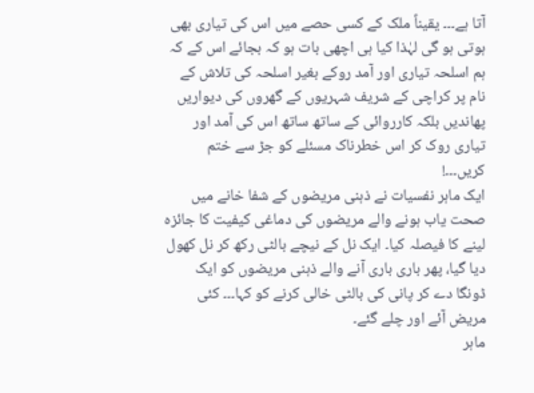آتا ہے۔۔۔ یقیناً ملک کے کسی حصے میں اس کی تیاری بھی ہوتی ہو گی لہٰذا کیا ہی اچھی بات ہو کہ بجائے اس کے کہ ہم اسلحہ تیاری اور آمد روکے بغیر اسلحہ کی تلاش کے نام پر کراچی کے شریف شہریوں کے گھروں کی دیواریں پھاندیں بلکہ کارروائی کے ساتھ ساتھ اس کی آمد اور تیاری روک کر اس خطرناک مسئلے کو جڑ سے ختم کریں۔۔۔!
ایک ماہر نفسیات نے ذہنی مریضوں کے شفا خانے میں صحت یاب ہونے والے مریضوں کی دماغی کیفیت کا جائزہ لینے کا فیصلہ کیا۔ ایک نل کے نیچے بالٹی رکھ کر نل کھول دیا گیا، پھر باری باری آنے والے ذہنی مریضوں کو ایک ڈونگا دے کر پانی کی بالٹی خالی کرنے کو کہا۔۔۔ کئی مریض آئے اور چلے گئے۔
ماہر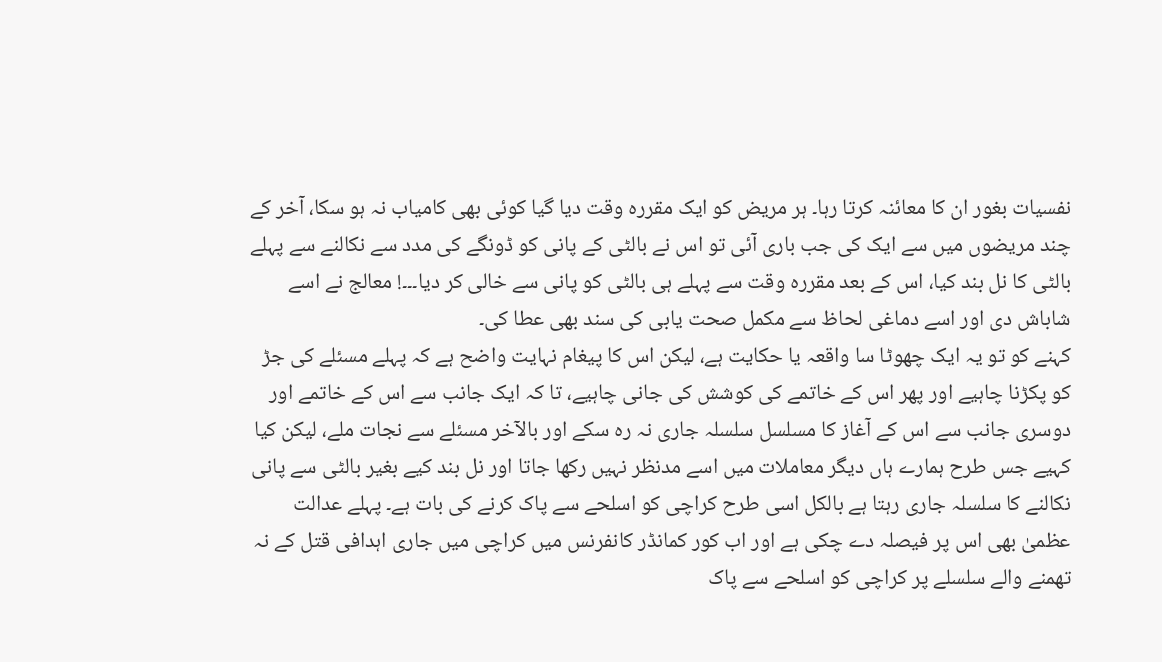نفسیات بغور ان کا معائنہ کرتا رہا۔ ہر مریض کو ایک مقررہ وقت دیا گیا کوئی بھی کامیاب نہ ہو سکا، آخر کے چند مریضوں میں سے ایک کی جب باری آئی تو اس نے بالٹی کے پانی کو ڈونگے کی مدد سے نکالنے سے پہلے بالٹی کا نل بند کیا، اس کے بعد مقررہ وقت سے پہلے ہی بالٹی کو پانی سے خالی کر دیا۔۔۔! معالج نے اسے شاباش دی اور اسے دماغی لحاظ سے مکمل صحت یابی کی سند بھی عطا کی۔
کہنے کو تو یہ ایک چھوٹا سا واقعہ یا حکایت ہے، لیکن اس کا پیغام نہایت واضح ہے کہ پہلے مسئلے کی جڑ کو پکڑنا چاہیے اور پھر اس کے خاتمے کی کوشش کی جانی چاہیے، تا کہ ایک جانب سے اس کے خاتمے اور دوسری جانب سے اس کے آغاز کا مسلسل سلسلہ جاری نہ رہ سکے اور بالآخر مسئلے سے نجات ملے، لیکن کیا کہیے جس طرح ہمارے ہاں دیگر معاملات میں اسے مدنظر نہیں رکھا جاتا اور نل بند کیے بغیر بالٹی سے پانی نکالنے کا سلسلہ جاری رہتا ہے بالکل اسی طرح کراچی کو اسلحے سے پاک کرنے کی بات ہے۔ پہلے عدالت عظمیٰ بھی اس پر فیصلہ دے چکی ہے اور اب کور کمانڈر کانفرنس میں کراچی میں جاری اہدافی قتل کے نہ تھمنے والے سلسلے پر کراچی کو اسلحے سے پاک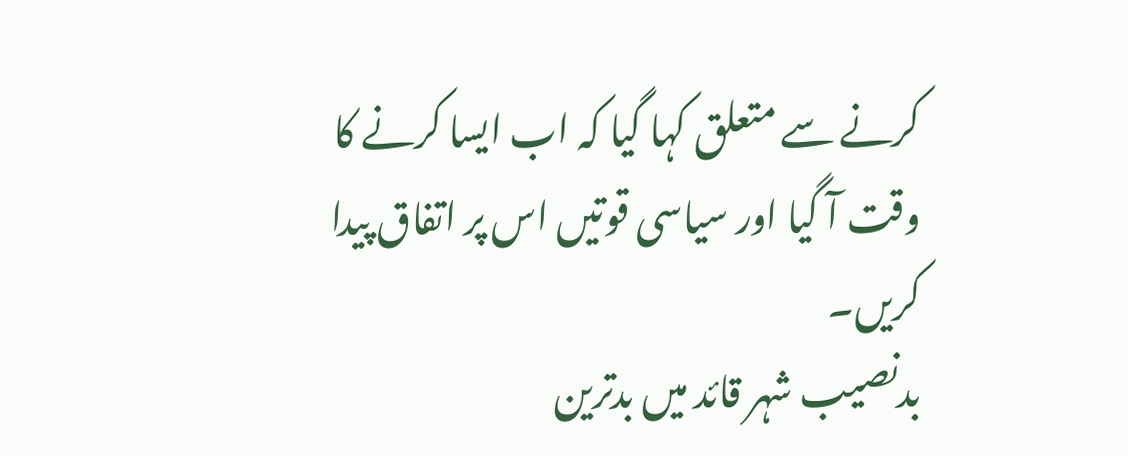کرنے سے متعلق کہا گیا کہ اب ایسا کرنے کا وقت آ گیا اور سیاسی قوتیں اس پر اتفاق پیدا کریں۔
بدنصیب شہر قائد میں بدترین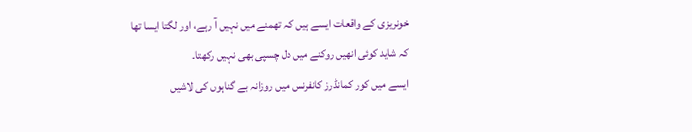خونریزی کے واقعات ایسے ہیں کہ تھمنے میں نہیں آ رہے، اور لگتا ایسا تھا کہ شاید کوئی انھیں روکنے میں دل چسپی بھی نہیں رکھتا۔
ایسے میں کور کمانڈرز کانفرنس میں روزانہ بے گناہوں کی لاشیں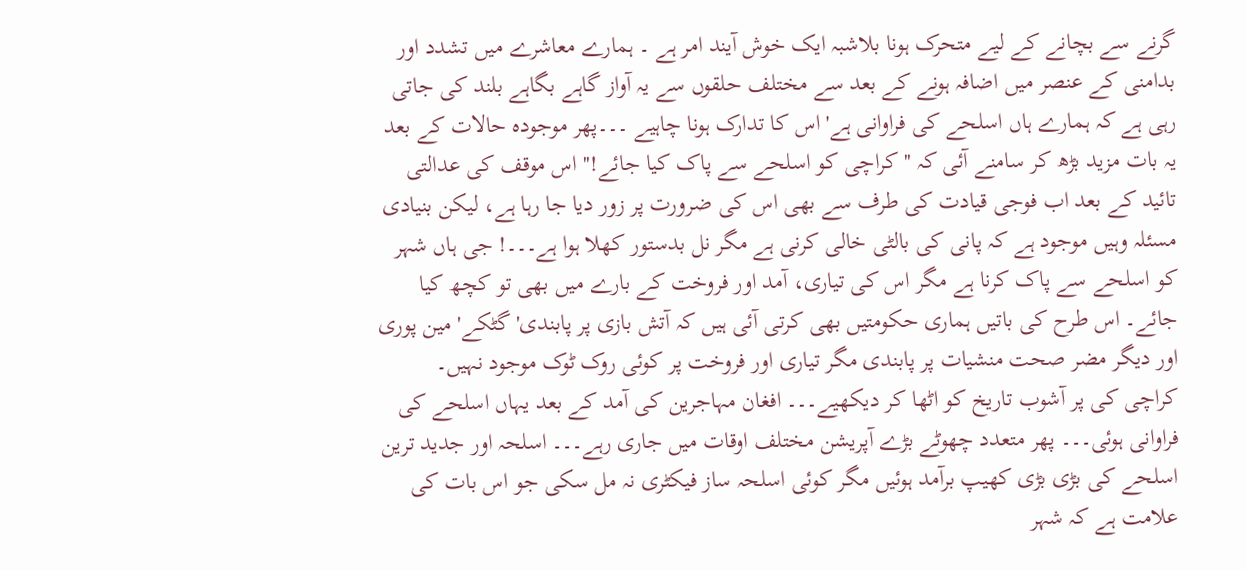گرنے سے بچانے کے لیے متحرک ہونا بلاشبہ ایک خوش آیند امر ہے ۔ ہمارے معاشرے میں تشدد اور بدامنی کے عنصر میں اضافہ ہونے کے بعد سے مختلف حلقوں سے یہ آواز گاہے بگاہے بلند کی جاتی رہی ہے کہ ہمارے ہاں اسلحے کی فراوانی ہے' اس کا تدارک ہونا چاہیے ۔۔۔پھر موجودہ حالات کے بعد یہ بات مزید بڑھ کر سامنے آئی کہ ''کراچی کو اسلحے سے پاک کیا جائے!'' اس موقف کی عدالتی تائید کے بعد اب فوجی قیادت کی طرف سے بھی اس کی ضرورت پر زور دیا جا رہا ہے، لیکن بنیادی مسئلہ وہیں موجود ہے کہ پانی کی بالٹی خالی کرنی ہے مگر نل بدستور کھلا ہوا ہے۔۔۔! جی ہاں شہر کو اسلحے سے پاک کرنا ہے مگر اس کی تیاری، آمد اور فروخت کے بارے میں بھی تو کچھ کیا جائے۔ اس طرح کی باتیں ہماری حکومتیں بھی کرتی آئی ہیں کہ آتش بازی پر پابندی' گٹکے' مین پوری اور دیگر مضر صحت منشیات پر پابندی مگر تیاری اور فروخت پر کوئی روک ٹوک موجود نہیں۔
کراچی کی پر آشوب تاریخ کو اٹھا کر دیکھیے۔۔۔ افغان مہاجرین کی آمد کے بعد یہاں اسلحے کی فراوانی ہوئی۔۔۔ پھر متعدد چھوٹے بڑے آپریشن مختلف اوقات میں جاری رہے۔۔۔ اسلحہ اور جدید ترین اسلحے کی بڑی بڑی کھیپ برآمد ہوئیں مگر کوئی اسلحہ ساز فیکٹری نہ مل سکی جو اس بات کی علامت ہے کہ شہر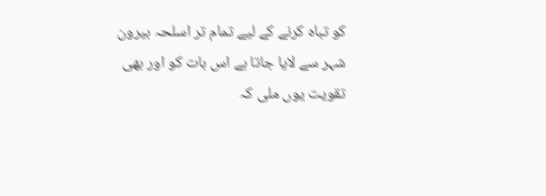کو تباہ کرنے کے لیے تمام تر اسلحہ بیرون شہر سے لایا جاتا ہے اس بات کو اور بھی تقویت یوں ملی کہ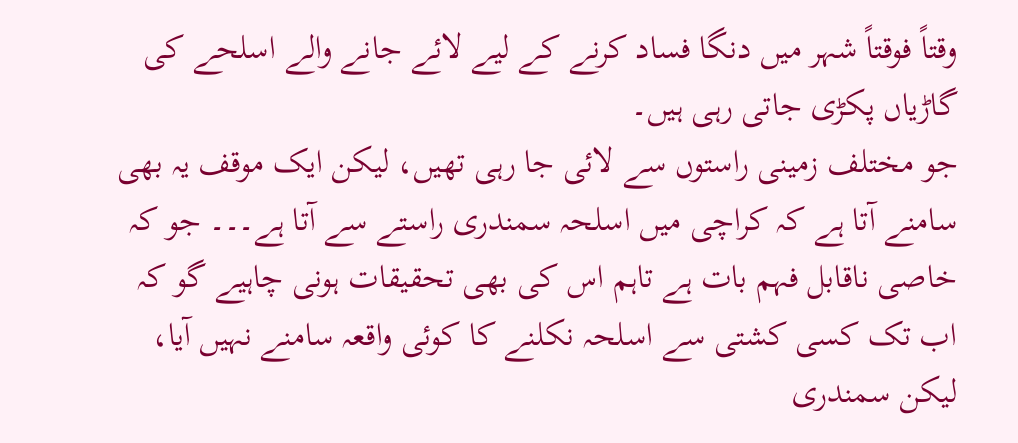وقتاً فوقتاً شہر میں دنگا فساد کرنے کے لیے لائے جانے والے اسلحے کی گاڑیاں پکڑی جاتی رہی ہیں۔
جو مختلف زمینی راستوں سے لائی جا رہی تھیں، لیکن ایک موقف یہ بھی سامنے آتا ہے کہ کراچی میں اسلحہ سمندری راستے سے آتا ہے۔۔۔ جو کہ خاصی ناقابل فہم بات ہے تاہم اس کی بھی تحقیقات ہونی چاہیے گو کہ اب تک کسی کشتی سے اسلحہ نکلنے کا کوئی واقعہ سامنے نہیں آیا، لیکن سمندری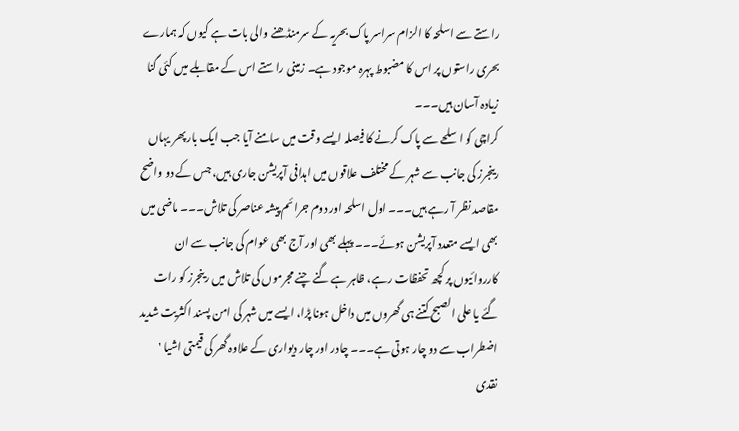راستے سے اسلحہ کا الزام سراسر پاک بحریہ کے سرمنڈھنے والی بات ہے کیوں کہ ہمارے بحری راستوں پر اس کا مضبوط پہرہ موجود ہے۔ زمینی راستے اس کے مقابلے میں کئی گنا زیادہ آسان ہیں۔۔۔
کراچی کو اسلحے سے پاک کرنے کا فیصلہ ایسے وقت میں سامنے آیا جب ایک بار پھر یہاں رینجرز کی جانب سے شہر کے مختلف علاقوں میں اہدافی آپریشن جاری ہیں، جس کے دو واضح مقاصد نظر آ رہے ہیں۔۔۔ اول اسلحہ اور دوم جرائم پیشہ عناصر کی تلاش۔۔۔ ماضی میں بھی ایسے متعدد آپریشن ہوئے۔۔۔ پہلے بھی اور آج بھی عوام کی جانب سے ان کارروائیوں پر کچھ تحفظات رہے، ظاہر ہے گنے چنے مجرموں کی تلاش میں رینجرز کو رات گئے یا علی الصبح کتنے ہی گھروں میں داخل ہونا پڑا، ایسے میں شہر کی امن پسند اکثریت شدید اضطراب سے دو چار ہوتی ہے۔۔۔ چادر اور چار دیواری کے علاوہ گھر کی قیمتی اشیا ' نقدی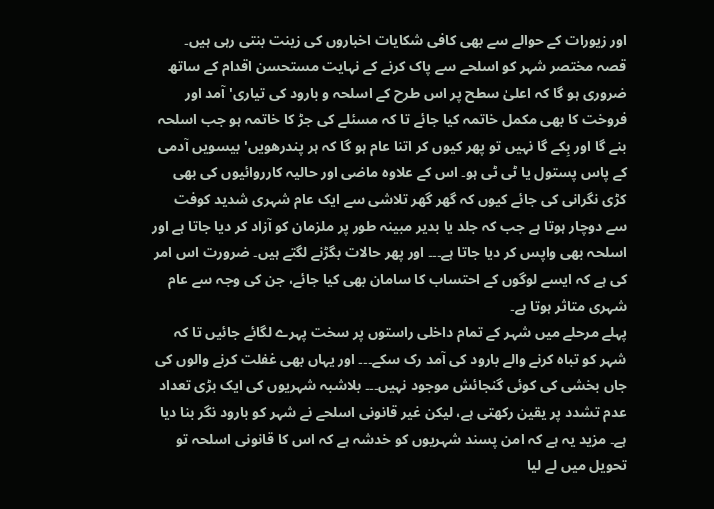اور زیورات کے حوالے سے بھی کافی شکایات اخباروں کی زینت بنتی رہی ہیں۔
قصہ مختصر شہر کو اسلحے سے پاک کرنے کے نہایت مستحسن اقدام کے ساتھ ضروری ہو گا کہ اعلیٰ سطح پر اس طرح کے اسلحہ و بارود کی تیاری' آمد اور فروخت کا بھی مکمل خاتمہ کیا جائے تا کہ مسئلے کی جڑ کا خاتمہ ہو جب اسلحہ بنے گا اور بِکے گا نہیں تو پھر کیوں کر اتنا عام ہو گا کہ ہر پندرھویں' بیسویں آدمی کے پاس پستول یا ٹی ٹی ہو۔ اس کے علاوہ ماضی اور حالیہ کارروائیوں کی بھی کڑی نگرانی کی جائے کیوں کہ گھر گھر تلاشی سے ایک عام شہری شدید کوفت سے دوچار ہوتا ہے جب کہ جلد یا بدیر مبینہ طور پر ملزمان کو آزاد کر دیا جاتا ہے اور اسلحہ بھی واپس کر دیا جاتا ہے۔۔۔ اور پھر حالات بگڑنے لگتے ہیں۔ ضرورت اس امر کی ہے کہ ایسے لوگوں کے احتساب کا سامان بھی کیا جائے، جن کی وجہ سے عام شہری متاثر ہوتا ہے۔
پہلے مرحلے میں شہر کے تمام داخلی راستوں پر سخت پہرے لگائے جائیں تا کہ شہر کو تباہ کرنے والے بارود کی آمد رک سکے۔۔۔ اور یہاں بھی غفلت کرنے والوں کی جاں بخشی کی کوئی گنجائش موجود نہیں۔۔۔ بلاشبہ شہریوں کی ایک بڑی تعداد عدم تشدد پر یقین رکھتی ہے، لیکن غیر قانونی اسلحے نے شہر کو بارود نگر بنا دیا ہے۔ مزید یہ ہے کہ امن پسند شہریوں کو خدشہ ہے کہ اس کا قانونی اسلحہ تو تحویل میں لے لیا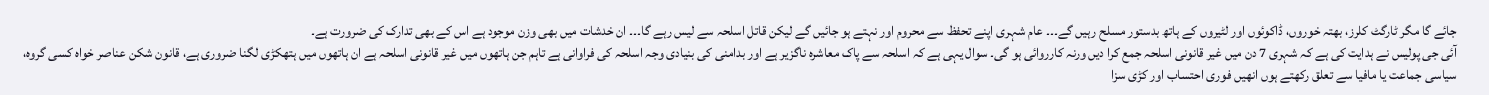جائے گا مگر ٹارگٹ کلرز، بھتہ خوروں، ڈاکوئوں اور لٹیروں کے ہاتھ بدستور مسلح رہیں گے۔۔۔ عام شہری اپنے تحفظ سے محروم اور نہتے ہو جائیں گے لیکن قاتل اسلحہ سے لیس رہے گا۔۔۔ ان خدشات میں بھی وزن موجود ہے اس کے بھی تدارک کی ضرورت ہے۔
آئی جی پولیس نے ہدایت کی ہے کہ شہری 7 دن میں غیر قانونی اسلحہ جمع کرا دیں ورنہ کارروائی ہو گی۔ سوال یہی ہے کہ اسلحہ سے پاک معاشرہ ناگزیر ہے اور بدامنی کی بنیادی وجہ اسلحہ کی فراوانی ہے تاہم جن ہاتھوں میں غیر قانونی اسلحہ ہے ان ہاتھوں میں ہتھکڑی لگنا ضروری ہے، قانون شکن عناصر خواہ کسی گروہ، سیاسی جماعت یا مافیا سے تعلق رکھتے ہوں انھیں فوری احتساب اور کڑی سزا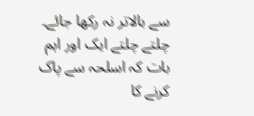سے بالاتر نہ رکھا جائے۔
چلتے چلتے ایک اور اہم بات کہ اسلحہ سے پاک کرنے کا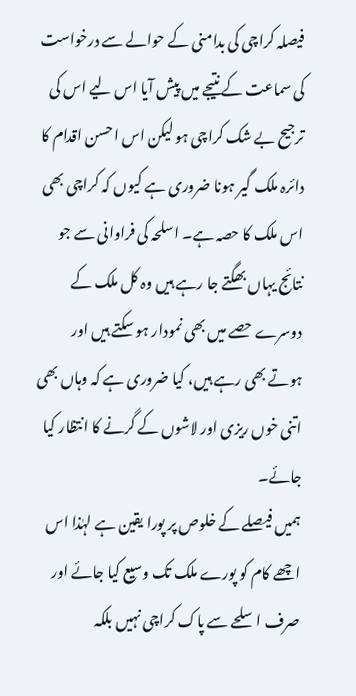فیصلہ کراچی کی بدامنی کے حوالے سے درخواست کی سماعت کے نتیجے میں پیش آیا اس لیے اس کی ترجیح بے شک کراچی ہو لیکن اس احسن اقدام کا دائرہ ملک گیر ہونا ضروری ہے کیوں کہ کراچی بھی اس ملک کا حصہ ہے۔ اسلحہ کی فراوانی سے جو نتائج یہاں بھگتے جا رہے ہیں وہ کل ملک کے دوسرے حصے میں بھی نمودار ہو سکتے ہیں اور ہوتے بھی رہے ہیں، کیا ضروری ہے کہ وہاں بھی اتنی خوں ریزی اور لاشوں کے گرنے کا انتظار کیا جائے۔
ہمیں فیصلے کے خلوص پر پورا یقین ہے لہٰذا اس اچھے کام کو پورے ملک تک وسیع کیا جائے اور صرف اسلحے سے پاک کراچی نہیں بلکہ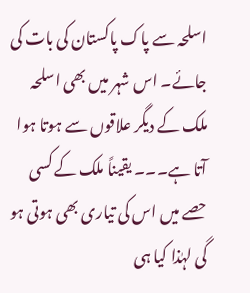اسلحہ سے پاک پاکستان کی بات کی جائے۔ اس شہر میں بھی اسلحہ ملک کے دیگر علاقوں سے ہوتا ہوا آتا ہے۔۔۔ یقیناً ملک کے کسی حصے میں اس کی تیاری بھی ہوتی ہو گی لہٰذا کیا ہی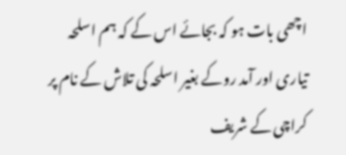اچھی بات ہو کہ بجائے اس کے کہ ہم اسلحہ تیاری اور آمد روکے بغیر اسلحہ کی تلاش کے نام پر کراچی کے شریف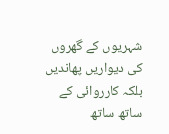شہریوں کے گھروں کی دیواریں پھاندیں بلکہ کارروائی کے ساتھ ساتھ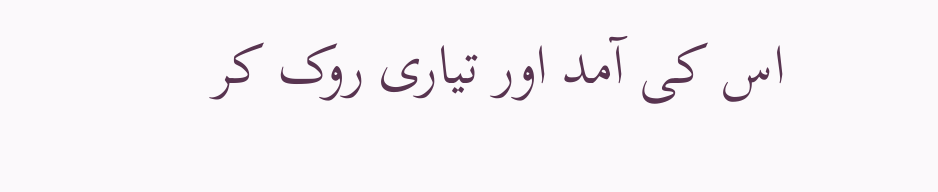اس کی آمد اور تیاری روک کر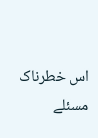اس خطرناک مسئلے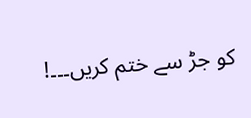کو جڑ سے ختم کریں۔۔۔!